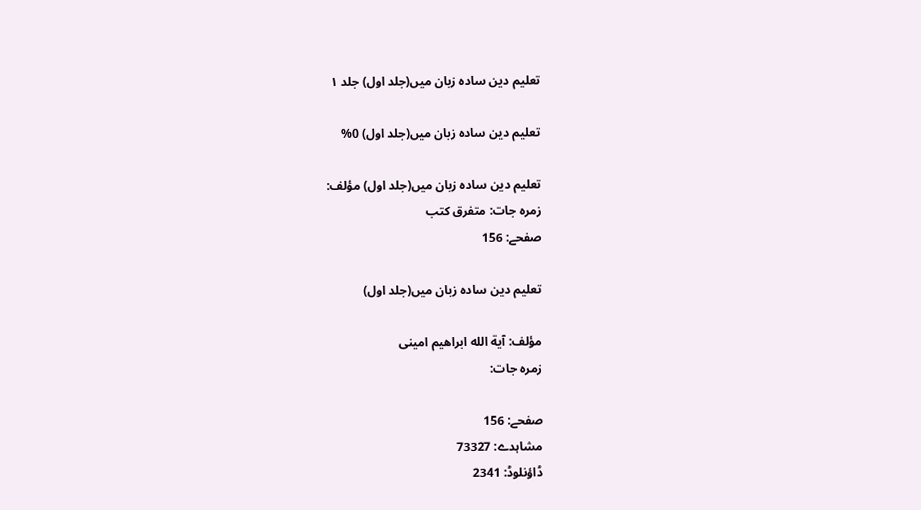تعلیم دین ساده زبان میں(جلد اول) جلد ۱

تعلیم دین ساده زبان میں(جلد اول) 0%

تعلیم دین ساده زبان میں(جلد اول) مؤلف:
زمرہ جات: متفرق کتب
صفحے: 156

تعلیم دین ساده زبان میں(جلد اول)

مؤلف: آیة الله ابراهیم امینی
زمرہ جات:

صفحے: 156
مشاہدے: 73327
ڈاؤنلوڈ: 2341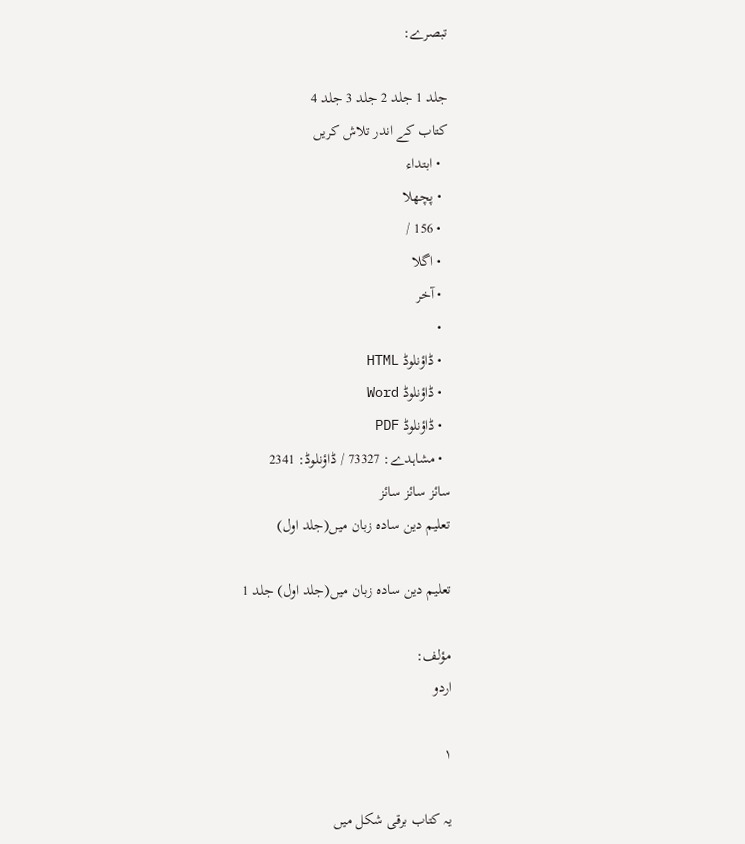تبصرے:

جلد 1 جلد 2 جلد 3 جلد 4
کتاب کے اندر تلاش کریں
  • ابتداء
  • پچھلا
  • 156 /
  • اگلا
  • آخر
  •
  • ڈاؤنلوڈ HTML
  • ڈاؤنلوڈ Word
  • ڈاؤنلوڈ PDF
  • مشاہدے: 73327 / ڈاؤنلوڈ: 2341
سائز سائز سائز
تعلیم دین ساده زبان میں(جلد اول)

تعلیم دین ساده زبان میں(جلد اول) جلد 1

مؤلف:
اردو

۱

یہ کتاب برقی شکل میں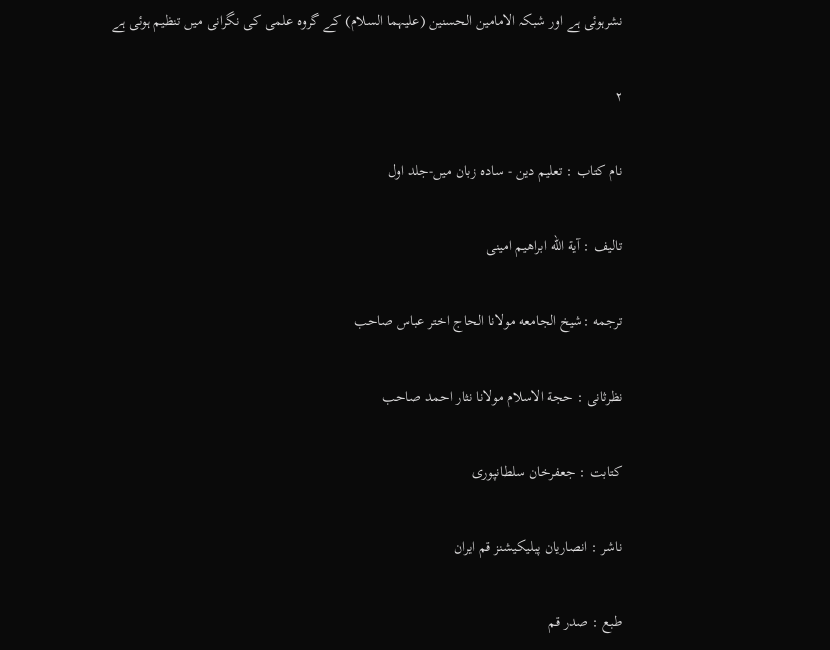نشرہوئی ہے اور شبکہ الامامین الحسنین (علیہما السلام) کے گروہ علمی کی نگرانی میں تنظیم ہوئی ہے

۲

نام کتاب : تعلیم دین - ساده زبان میں-جلد اول

تالیف : آیة الله ابراهیم امینی

ترجمه :شیخ الجامعه مولانا الحاج اختر عباس صاحب

نظرثانی : حجة الاسلام مولانا نثار احمد صاحب

کتابت : جعفرخان سلطانپوری

ناشر : انصاریان پبلیکیشنز قم ایران

طبع : صدر قم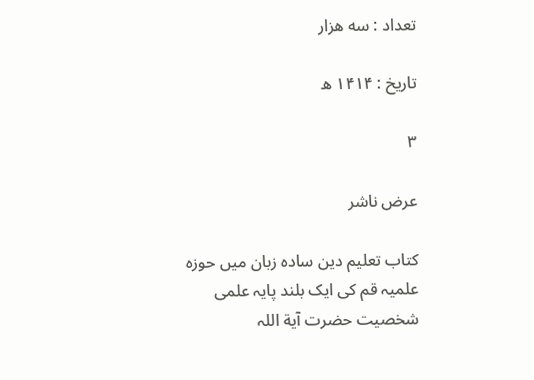تعداد : سه هزار

تاریخ : ۱۴۱۴ ھ

۳

عرض ناشر

کتاب تعلیم دین سادہ زبان میں حوزہ علمیہ قم کی ایک بلند پایہ علمی شخصیت حضرت آیة اللہ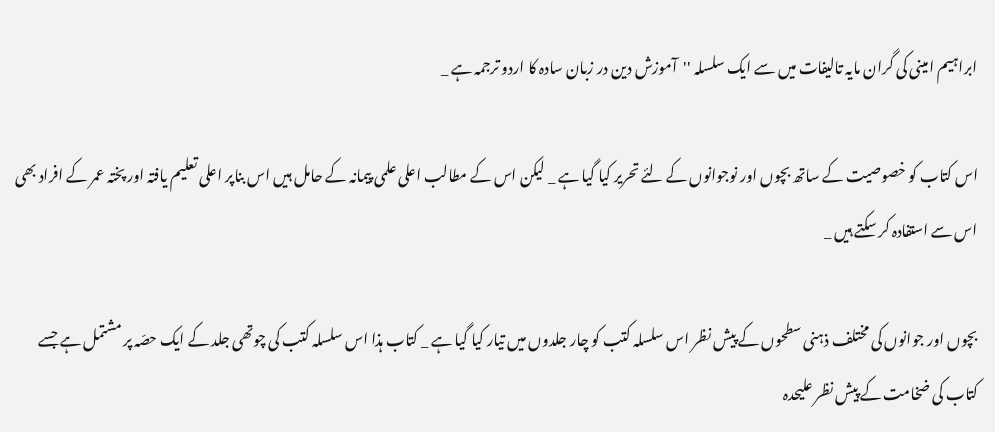ابراہیم امینی کی گران مایہ تالیفات میں سے ایک سلسلہ ''آموزش دین در زبان سادہ کا اردو ترجمہ ہے _

اس کتاب کو خصوصیت کے ساتھ بچوں اور نوجوانوں کے لئے تحریر کیا گیا ہے _ لیکن اس کے مطالب اعلی علمی پیمانہ کے حامل ہیں اس بناپر اعلی تعلیم یافتہ اور پختہ عمر کے افراد بھی اس سے استفادہ کر سکتے ہیں _

بچوں اور جوانوں کی مختلف ذہنی سطحوں کے پیش نظر اس سلسلہ کتب کو چار جلدوں میں تیار کیا گیا ہے _ کتاب ہذا اس سلسلہ کتب کی چوتھی جلد کے ایک حصّہ پر مشتمل ہے جسے کتاب کی ضخامت کے پیش نظر علیحدہ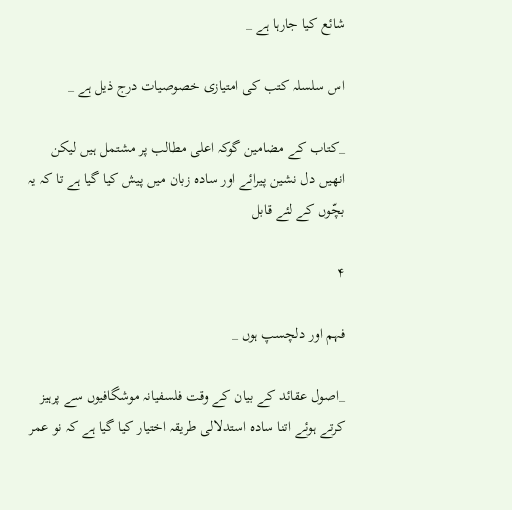شائع کیا جارہا ہے _

اس سلسلہ کتب کی امتیازی خصوصیات درج ذیل ہے _

_کتاب کے مضامین گوکہ اعلی مطالب پر مشتمل ہیں لیکن انھیں دل نشین پیرائے اور سادہ زبان میں پیش کیا گیا ہے تا کہ یہ بچّوں کے لئے قابل

۴

فہم اور دلچسپ ہوں _

_اصول عقائد کے بیان کے وقت فلسفیانہ موشگافیوں سے پرہیز کرتے ہوئے اتنا سادہ استدلالی طریقہ اختیار کیا گیا ہے کہ نو عمر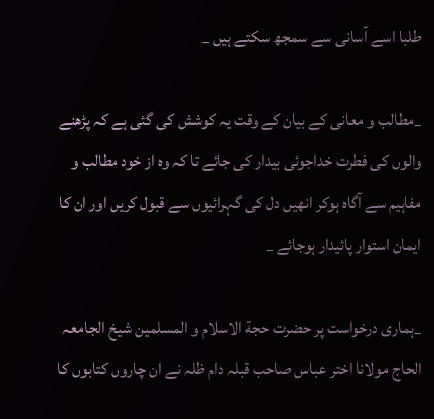طلبا اسے آسانی سے سمجھ سکتے ہیں _

_مطالب و معانی کے بیان کے وقت یہ کوشش کی گئی ہے کہ پڑھنے والوں کی فطرت خداجوئی بیدار کی جائے تا کہ وہ از خود مطالب و مفاہیم سے آگاہ ہوکر انھیں دل کی گہرائیوں سے قبول کریں اور ان کا ایمان استوار پائیدار ہوجائے _

_ہماری درخواست پر حضرت حجة الاسلام و المسلمین شیخ الجامعہ الحاج مولانا اختر عباس صاحب قبلہ دام ظلہ نے ان چاروں کتابوں کا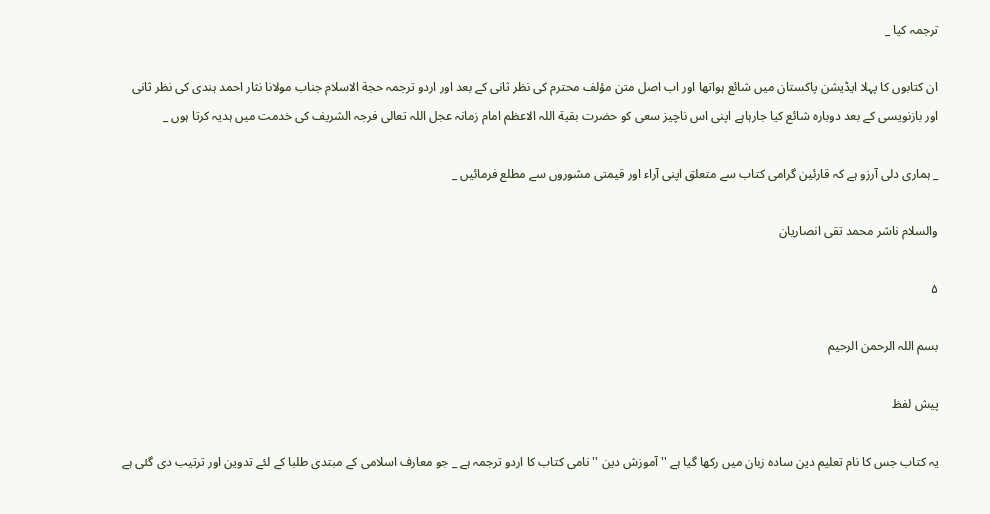ترجمہ کیا _

ان کتابوں کا پہلا ایڈیشن پاکستان میں شائع ہواتھا اور اب اصل متن مؤلف محترم کی نظر ثانی کے بعد اور اردو ترجمہ حجة الاسلام جناب مولانا نثار احمد ہندی کی نظر ثانی اور بازنویسی کے بعد دوبارہ شائع کیا جارہاہے اپنی اس ناچیز سعی کو حضرت بقیة اللہ الاعظم امام زمانہ عجل اللہ تعالی فرجہ الشریف کی خدمت میں ہدیہ کرتا ہوں _

_ ہماری دلی آرزو ہے کہ قارئین گرامی کتاب سے متعلق اپنی آراء اور قیمتی مشوروں سے مطلع فرمائیں _

والسلام ناشر محمد تقی انصاریان

۵

بسم اللہ الرحمن الرحیم

پیش لفظ

یہ کتاب جس کا نام تعلیم دین سادہ زبان میں رکھا گیا ہے '' آموزش دین '' نامی کتاب کا اردو ترجمہ ہے _ جو معارف اسلامی کے مبتدی طلبا کے لئے تدوین اور ترتیب دی گئی ہے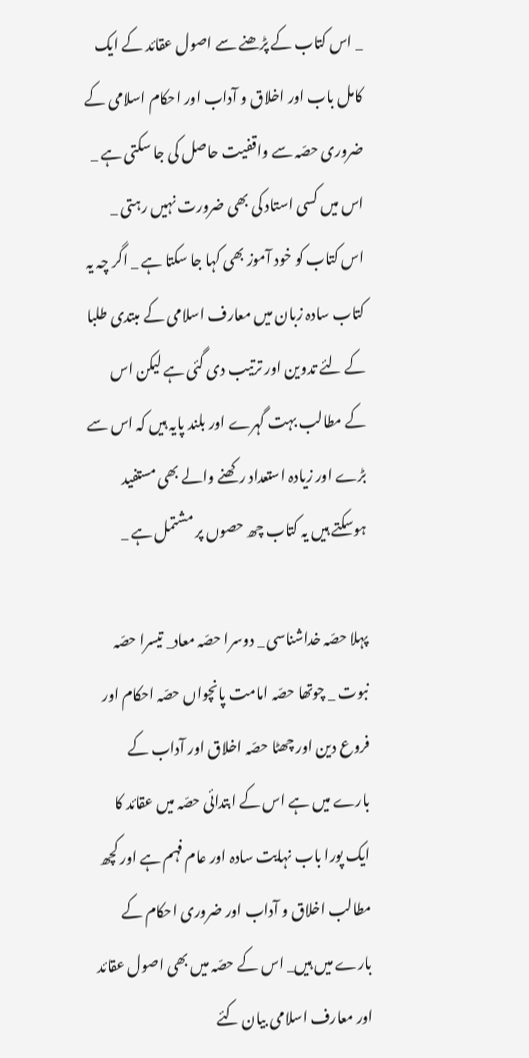_ اس کتاب کے پڑھنے سے اصول عقائد کے ایک کامل باب اور اخلاق و آداب اور احکام اسلامی کے ضروری حصّہ سے واقفیت حاصل کی جا سکتی ہے _ اس میں کسی استاد کی بھی ضرورت نہیں رہتی _ اس کتاب کو خود آموز بھی کہا جا سکتا ہے _ اگر چہ یہ کتاب سادہ زبان میں معارف اسلامی کے مبتدی طلبا کے لئے تدوین اور ترتیب دی گئی ہے لیکن اس کے مطالب بہت گہرے اور بلند پایہ ہیں کہ اس سے بڑے اور زیادہ استعداد رکھنے والے بھی مستفید ہوسکتے ہیں یہ کتاب چھ حصوں پر مشتمل ہے _

پہلا حصّہ خداشناسی _ دوسرا حصّہ معاد_ تیسرا حصّہ نبوت _ چوتھا حصّہ امامت پانچواں حصّہ احکام اور فروع دین اور چھٹا حصّہ اخلاق اور آداب کے بارے میں ہے اس کے ابتدائی حصّہ میں عقائد کا ایک پورا باب نہایت سادہ اور عام فہم ہے اور کچھ مطالب اخلاق و آداب اور ضروری احکام کے بارے میں ہیں_ اس کے حصّہ میں بھی اصول عقائد اور معارف اسلامی بیان کئے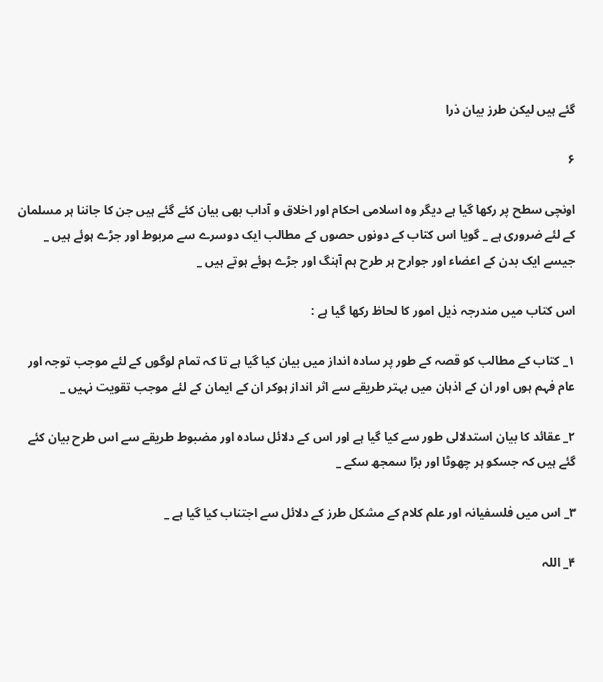گئے ہیں لیکن طرز بیان ذرا

۶

اونچی سطح پر رکھا گیا ہے دیگر وہ اسلامی احکام اور اخلاق و آداب بھی بیان کئے گئے ہیں جن کا جاننا ہر مسلمان کے لئے ضروری ہے _ گویا اس کتاب کے دونوں حصوں کے مطالب ایک دوسرے سے مربوط اور جڑے ہوئے ہیں _ جیسے ایک بدن کے اعضاء اور جوارح ہر طرح ہم آہنگ اور جڑے ہوئے ہوتے ہیں _

اس کتاب میں مندرجہ ذیل امور کا لحاظ رکھا گیا ہے :

۱_ کتاب کے مطالب کو قصہ کے طور پر سادہ انداز میں بیان کیا گیا ہے تا کہ تمام لوگوں کے لئے موجب توجہ اور عام فہم ہوں اور ان کے اذہان میں بہتر طریقے سے اثر انداز ہوکر ان کے ایمان کے لئے موجب تقویت نہیں _

۲_ عقائد کا بیان استدلالی طور سے کیا گیا ہے اور اس کے دلائل سادہ اور مضبوط طریقے سے اس طرح بیان کئے گئے ہیں کہ جسکو ہر چھوٹا اور بڑا سمجھ سکے _

۳_ اس میں فلسفیانہ اور علم کلام کے مشکل طرز کے دلائل سے اجتناب کیا گیا ہے _

۴_ اللہ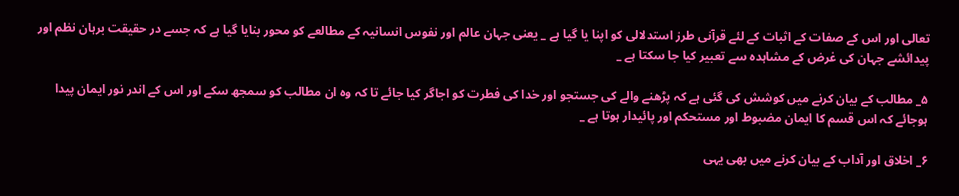تعالی اور اس کے صفات کے اثبات کے لئے قرآنی طرز استدلالی کو اپنا یا گیا ہے _ یعنی جہان عالم اور نفوس انسانیہ کے مطالعے کو محور بنایا گیا ہے کہ جسے در حقیقت برہان نظم اور پیدائشے جہان کی غرض کے مشاہدہ سے تعبیر کیا جا سکتا ہے _

۵_ مطالب کے بیان کرنے میں کوشش کی گئی ہے کہ پڑھنے والے کی جستجو اور خدا کی فطرت کو اجاگر کیا جائے تا کہ وہ ان مطالب کو سمجھ سکے اور اس کے اندر نور ایمان پیدا ہوجائے کہ اس قسم کا ایمان مضبوط اور مستحکم اور پائیدار ہوتا ہے _

۶_ اخلاق اور آداب کے بیان کرنے میں بھی یہی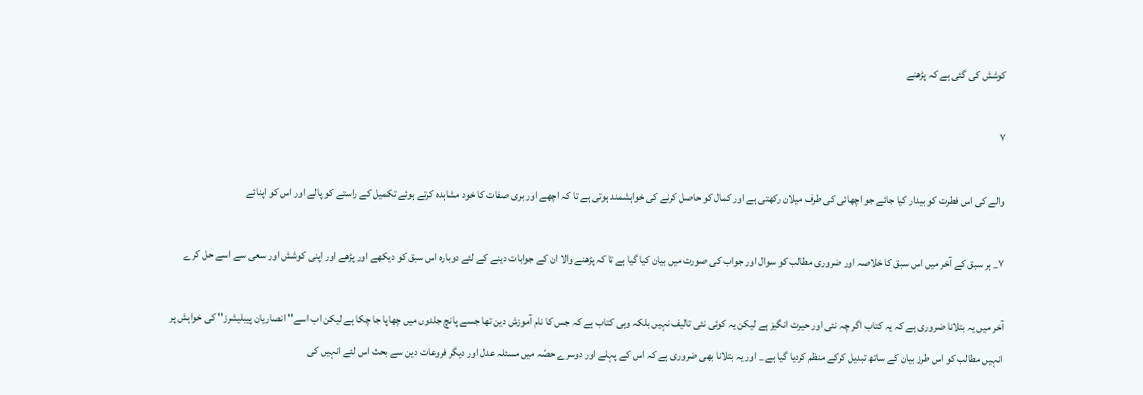کوشش کی گئی ہے کہ پڑھنے

۷

والے کی اس فطرت کو بیدار کیا جائے جو اچھائی کی طرف میلان رکھتی ہے اور کمال کو حاصل کرنے کی خواہشمند ہوتی ہے تا کہ اچھے اور بری صفات کا خود مشاہدہ کرتے ہوئے تکمیل کے راستے کو پالے اور اس کو اپنائے

۷_ ہر سبق کے آخر میں اس سبق کا خلاصہ اور ضروری مطالب کو سوال اور جواب کی صورت میں بیان کیا گیا ہے تا کہ پڑھنے والا ان کے جوابات دینے کے لئے دوبارہ اس سبق کو دیکھے اور پڑھے اور اپنی کوشش اور سعی سے اسے حل کرے

آخر میں یہ بتلانا ضروری ہے کہ یہ کتاب اگر چہ نئی اور حیرت انگیز ہے لیکن یہ کوئی نئی تالیف نہیں بلکہ وہی کتاب ہے کہ جس کا نام آموزش دین تھا جسے پانچ جلدوں میں چھاپا جا چکا ہے لیکن اب اسے'' انصاریان پیبلیشرز'' کی خواہش پر انہیں مطالب کو اس طرز بیان کے ساتھ تبدیل کرکے منظم کردیا گیا ہے _ اور یہ بتلانا بھی ضروری ہے کہ اس کے پہلے اور دوسرے حصّہ میں مسئلہ عدل اور دیگر فروعات دین سے بحث اس لئے انہیں کی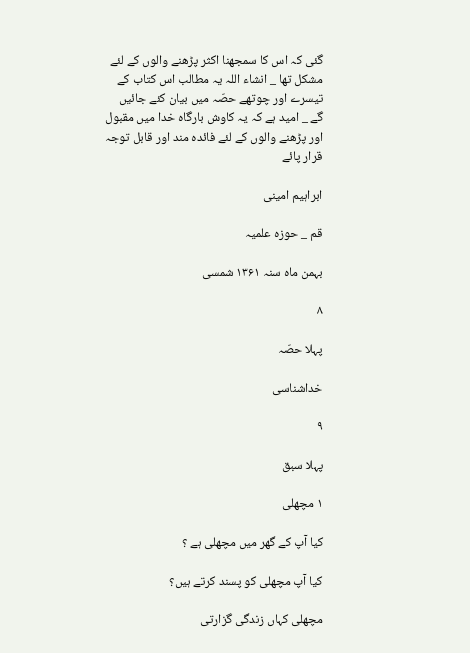گئی کہ اس کا سمجھنا اکثر پڑھنے والوں کے لئے مشکل تھا _ انشاء اللہ یہ مطالب اس کتاب کے تیسرے اور چوتھے حصّہ میں بیان کئے جائیں گے _ امید ہے کہ یہ کاوش بارگاہ خدا میں مقبول اور پڑھنے والوں کے لئے فائدہ مند اور قابل توجہ قرار پائے

ابراہیم امینی

قم _ حوزہ علمیہ

بہمن ماہ سنہ ۱۳۶۱ شمسی

۸

پہلا حصّہ

خداشناسی

۹

پہلا سبق

۱ مچھلی

کیا آپ کے گھر میں مچھلی ہے ؟

کیا آپ مچھلی کو پسند کرتے ہیں؟

مچھلی کہاں زندگی گزارتی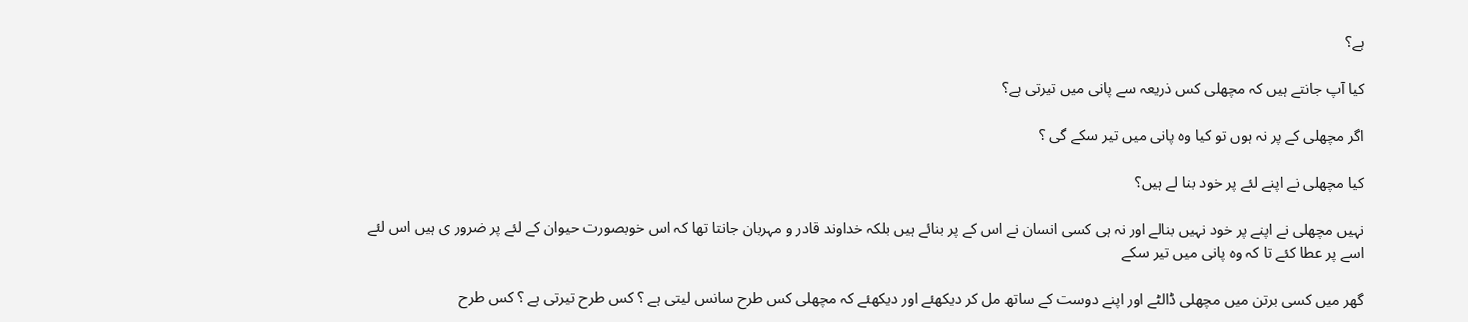ہے؟

کیا آپ جانتے ہیں کہ مچھلی کس ذریعہ سے پانی میں تیرتی ہے؟

اگر مچھلی کے پر نہ ہوں تو کیا وہ پانی میں تیر سکے گی ؟

کیا مچھلی نے اپنے لئے پر خود بنا لے ہیں؟

نہیں مچھلی نے اپنے پر خود نہیں بنالے اور نہ ہی کسی انسان نے اس کے پر بنائے ہیں بلکہ خداوند قادر و مہربان جانتا تھا کہ اس خوبصورت حیوان کے لئے پر ضرور ی ہیں اس لئے اسے پر عطا کئے تا کہ وہ پانی میں تیر سکے

گھر میں کسی برتن میں مچھلی ڈالٹے اور اپنے دوست کے ساتھ مل کر دیکھئے اور دیکھئے کہ مچھلی کس طرح سانس لیتی ہے ؟ کس طرح تیرتی ہے ؟ کس طرح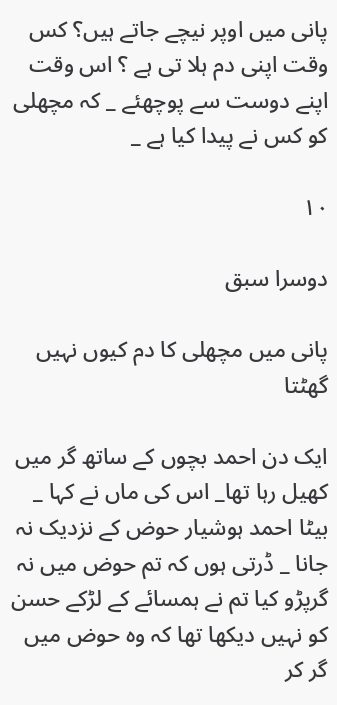پانی میں اوپر نیچے جاتے ہیں؟ کس وقت اپنی دم ہلا تی ہے ؟ اس وقت اپنے دوست سے پوچھئے _ کہ مچھلی کو کس نے پیدا کیا ہے _

۱۰

دوسرا سبق

پانی میں مچھلی کا دم کیوں نہیں گھٹتا

ایک دن احمد بچوں کے ساتھ گر میں کھیل رہا تھا_ اس کی ماں نے کہا _ بیٹا احمد ہوشیار حوض کے نزدیک نہ جانا _ ڈرتی ہوں کہ تم حوض میں نہ گرپڑو کیا تم نے ہمسائے کے لڑکے حسن کو نہیں دیکھا تھا کہ وہ حوض میں گر کر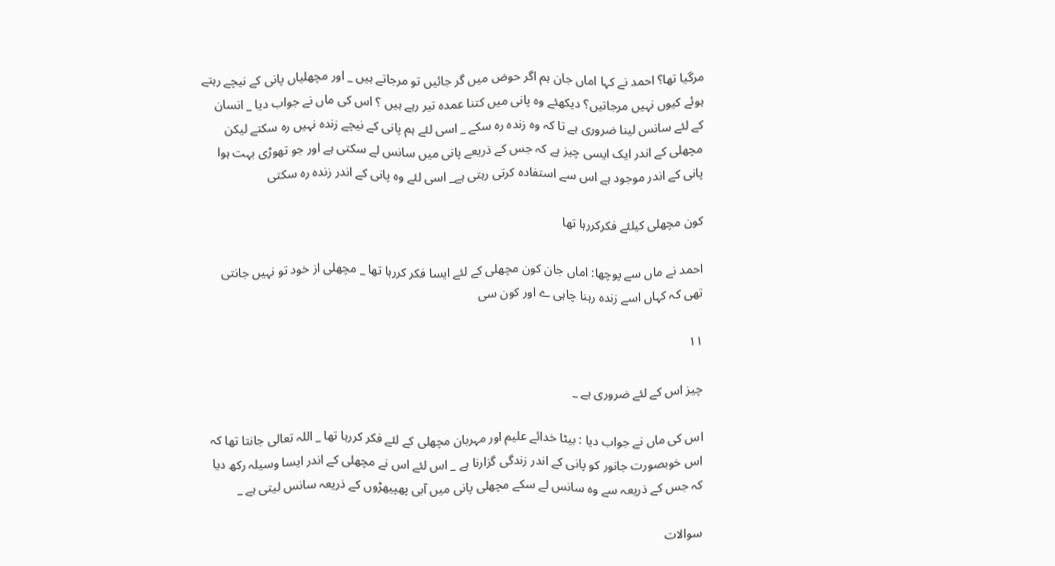مرگیا تھا؟ احمد نے کہا اماں جان ہم اگر حوض میں گر جائیں تو مرجاتے ہیں _ اور مچھلیاں پانی کے نیچے رہتے ہوئے کیوں نہیں مرجاتیں؟ دیکھئے وہ پانی میں کتنا عمدہ تیر رہے ہیں ؟ اس کی ماں نے جواب دیا _ انسان کے لئے سانس لینا ضروری ہے تا کہ وہ زندہ رہ سکے _ اسی لئے ہم پانی کے نیچے زندہ نہیں رہ سکتے لیکن مچھلی کے اندر ایک ایسی چیز ہے کہ جس کے ذریعے پانی میں سانس لے سکتی ہے اور جو تھوڑی بہت ہوا پانی کے اندر موجود ہے اس سے استفادہ کرتی رہتی ہے_ اسی لئے وہ پانی کے اندر زندہ رہ سکتی

کون مچھلی کیلئے فکرکررہا تھا

احمد نے ماں سے پوچھا: اماں جان کون مچھلی کے لئے ایسا فکر کررہا تھا _ مچھلی از خود تو نہیں جانتی تھی کہ کہاں اسے زندہ رہنا چاہی ے اور کون سی

۱۱

چیز اس کے لئے ضروری ہے _

اس کی ماں نے جواب دیا : بیٹا خدائے علیم اور مہربان مچھلی کے لئے فکر کررہا تھا _ اللہ تعالی جانتا تھا کہ اس خوبصورت جانور کو پانی کے اندر زندگی گزارنا ہے _ اس لئے اس نے مچھلی کے اندر ایسا وسیلہ رکھ دیا کہ جس کے ذریعہ سے وہ سانس لے سکے مچھلی پانی میں آبی پھپیھڑوں کے ذریعہ سانس لیتی ہے _

سوالات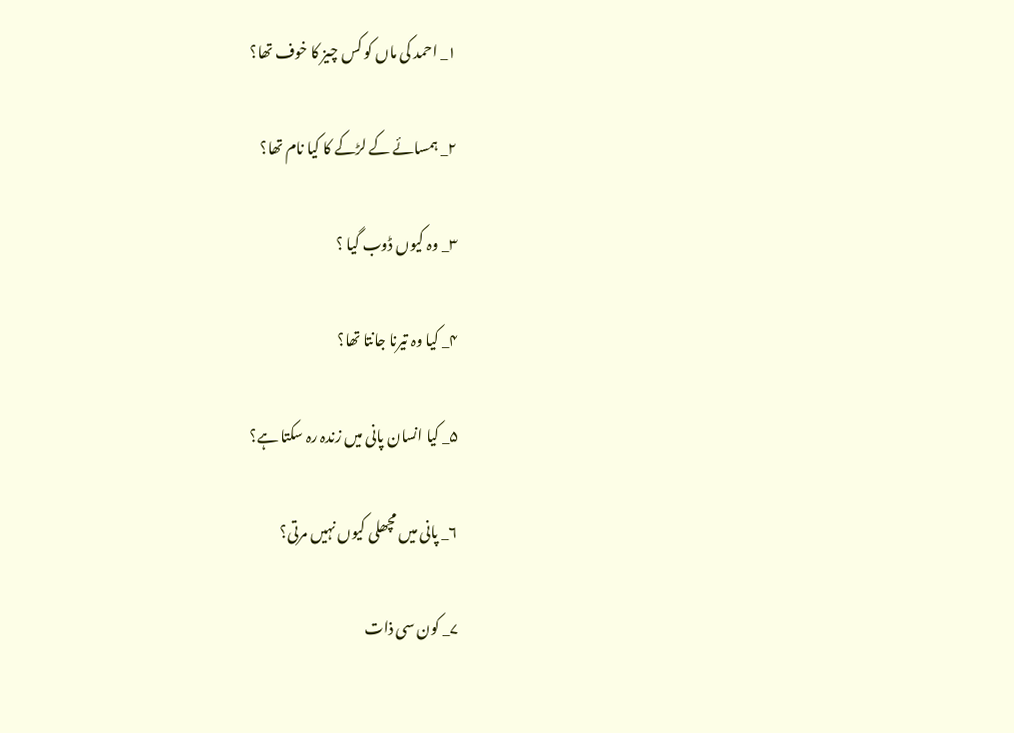۱_ احمد کی ماں کو کس چیز کا خوف تھا؟

۲_ ہمسائے کے لڑکے کا کیا نام تھا؟

۳_ وہ کیوں ڈوب گیا ؟

۴_ کیا وہ تیرنا جانتا تھا؟

۵_ کیا انسان پانی میں زندہ رہ سکتا ہے؟

۶_ پانی میں مچھلی کیوں نہیں مرتی؟

۷_ کون سی ذات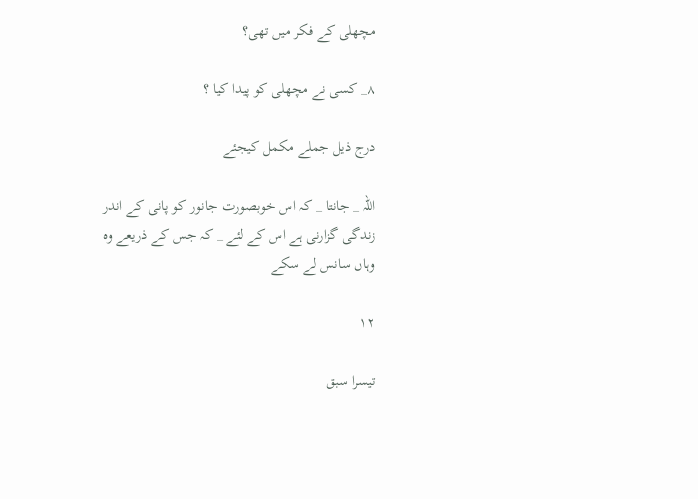مچھلی کے فکر میں تھی؟

۸_ کسی نے مچھلی کو پیدا کیا ؟

درج ذیل جملے مکمل کیجئے

اللہ _ جانتا _ کہ اس خوبصورت جانور کو پانی کے اندر زندگی گزارنی ہے اس کے لئے _ کہ جس کے ذریعے وہ وہاں سانس لے سکے

۱۲

تیسرا سبق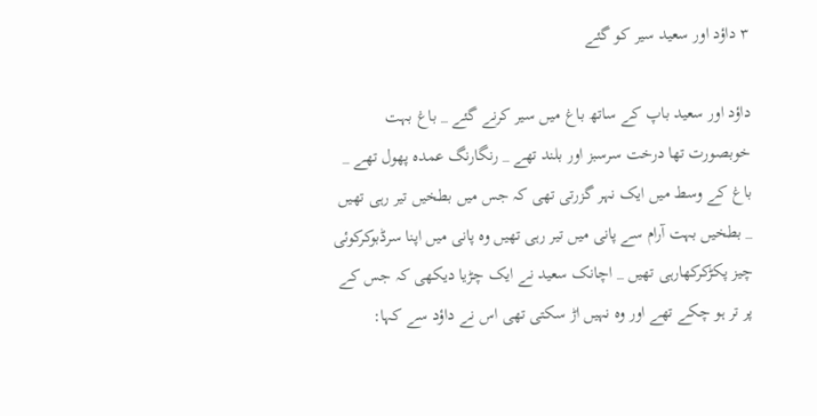۳ داؤد اور سعید سیر کو گئے

داؤد اور سعید باپ کے ساتھ باغ میں سیر کرنے گئے _ باغ بہت خوبصورت تھا درخت سرسبز اور بلند تھے _ رنگارنگ عمدہ پھول تھے _ باغ کے وسط میں ایک نہر گزرتی تھی کہ جس میں بطخیں تیر رہی تھیں _ بطخیں بہت آرام سے پانی میں تیر رہی تھیں وہ پانی میں اپنا سرڈبوکرکوئی چیز پکڑکرکھارہی تھیں _ اچانک سعید نے ایک چڑیا دیکھی کہ جس کے پر تر ہو چکے تھے اور وہ نہیں اڑ سکتی تھی اس نے داؤد سے کہا: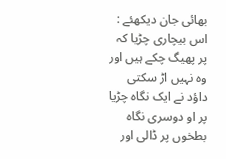بھائی جان دیکھئے : اس بیچاری چڑیا کہ پر پھیگ چکے ہیں اور وہ نہیں اڑ سکتی داؤد نے ایک نگاہ چڑیا پر او دوسری نگاہ بطخوں پر ڈالی اور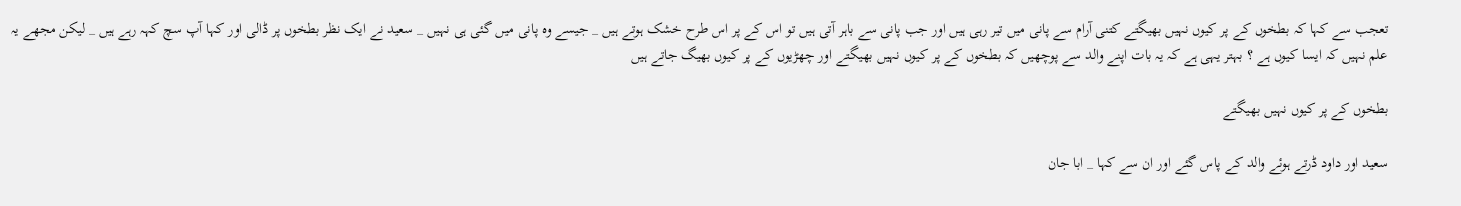تعجب سے کہا کہ بطخوں کے پر کیوں نہیں بھیگتے کتنی آرام سے پانی میں تیر رہی ہیں اور جب پانی سے باہر آتی ہیں تو اس کے پر اس طرح خشک ہوتے ہیں _ جیسے وہ پانی میں گئی ہی نہیں _ سعید نے ایک نظر بطخوں پر ڈالی اور کہا آپ سچ کہہ رہے ہیں _ لیکن مجھے یہ علم نہیں کہ ایسا کیوں ہے ؟ بہتر یہی ہے کہ یہ بات اپنے والد سے پوچھیں کہ بطخوں کے پر کیوں نہیں بھیگتے اور چھڑیوں کے پر کیوں بھیگ جاتے ہیں

بطخوں کے پر کیوں نہیں بھیگتے

سعید اور داود ڈرتے ہوئے والد کے پاس گئے اور ان سے کہا _ ابا جان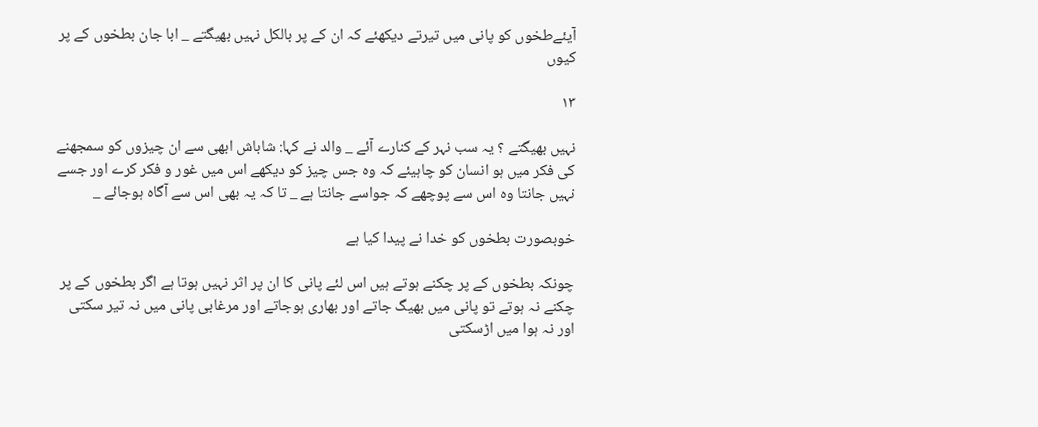آیئےطخوں کو پانی میں تیرتے دیکھئے کہ ان کے پر بالکل نہیں بھیگتے _ ابا جان بطخوں کے پر کیوں

۱۳

نہیں بھیگتے ؟ یہ سب نہر کے کنارے آئے _ والد نے کہا: شاباش ابھی سے ان چیزوں کو سمجھنے کی فکر میں ہو انسان کو چاہیئے کہ وہ جس چیز کو دیکھے اس میں غور و فکر کرے اور جسے نہیں جانتا وہ اس سے پوچھے کہ جواسے جانتا ہے _ تا کہ یہ بھی اس سے آگاہ ہوجائے _

خوبصورت بطخوں کو خدا نے پیدا کیا ہے

چونکہ بطخوں کے پر چکنے ہوتے ہیں اس لئے پانی کا ان پر اثر نہیں ہوتا ہے اگر بطخوں کے پر چکنے نہ ہوتے تو پانی میں بھیگ جاتے اور بھاری ہوجاتے اور مرغابی پانی میں نہ تیر سکتی اور نہ ہوا میں اڑسکتی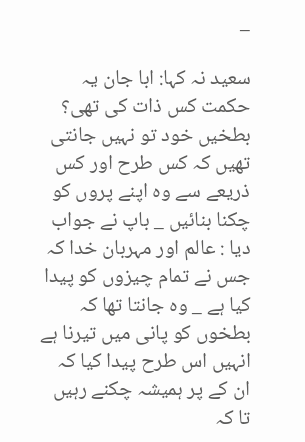_

سعید نہ کہا: ابا جان یہ حکمت کس ذات کی تھی؟ بطخیں خود تو نہیں جانتی تھیں کہ کس طرح اور کس ذریعے سے وہ اپنے پروں کو چکنا بنائیں _ باپ نے جواب دیا : عالم اور مہربان خدا کہ جس نے تمام چیزوں کو پیدا کیا ہے _ وہ جانتا تھا کہ بطخوں کو پانی میں تیرنا ہے انہیں اس طرح پیدا کیا کہ ان کے پر ہمیشہ چکنے رہیں تا کہ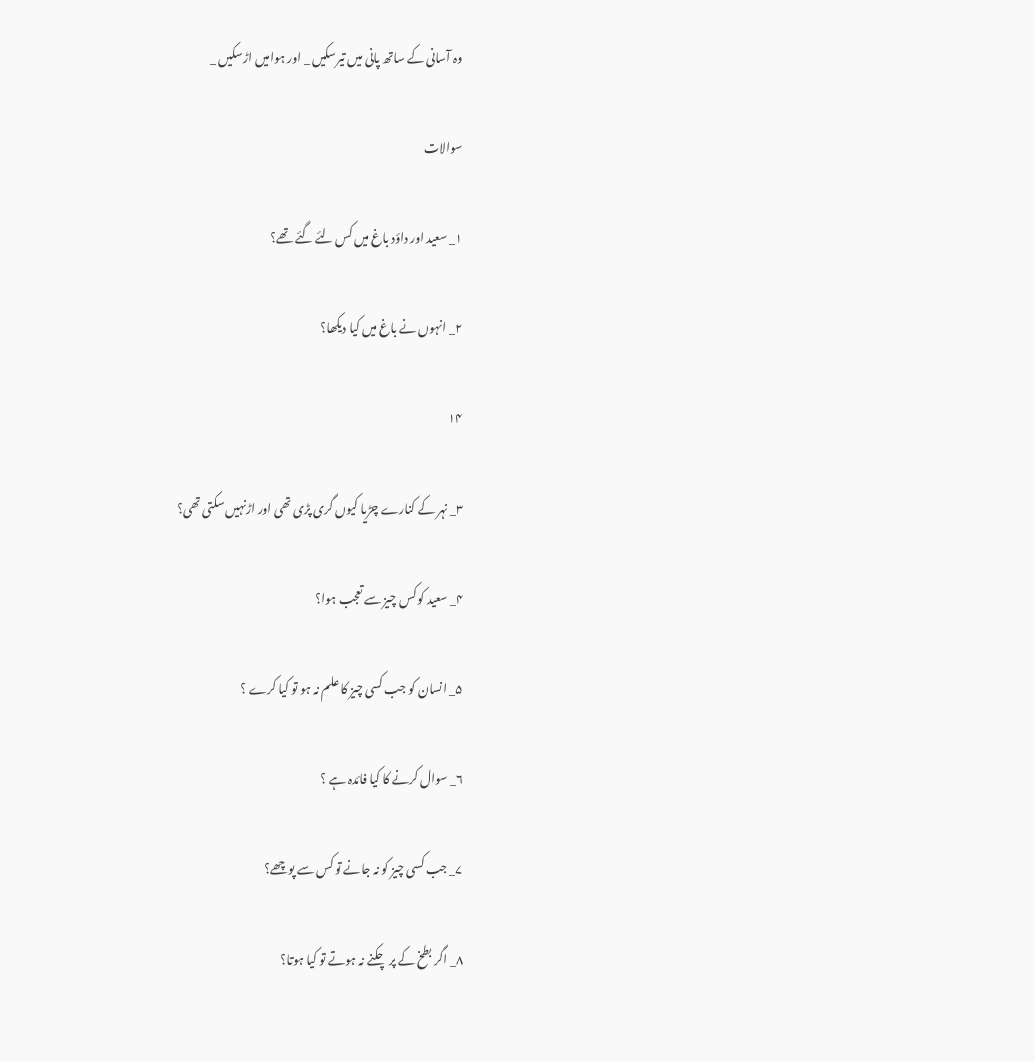وہ آسانی کے ساتھ پانی میں تیرسکیں _ اور ہوامیں اڑسکیں _

سوالات

۱_ سعید اور داؤد باغ میں کس لئے گئے تھے؟

۲_ انہوں نے باغ میں کیا دیکھا؟

۱۴

۳_ نہر کے کنارے چڑیا کیوں گری پڑی تھی اور اڑنہیں سکتی تھی؟

۴_ سعید کو کس چیز سے تعجب ہوا؟

۵_ انسان کو جب کسی چیز کا علم نہ ہو تو کیا کرے ؟

۶_ سوال کرنے کا کیا فائدہ ہے ؟

۷_ جب کسی چیز کو نہ جانے تو کس سے پوچھے؟

۸_ اگر بطخ کے پر چکنے نہ ہوتے تو کیا ہوتا؟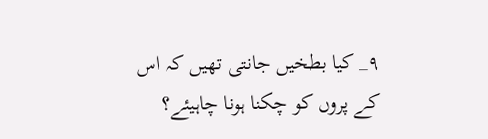۹_ کیا بطخیں جانتی تھیں کہ اس کے پروں کو چکنا ہونا چاہیئے؟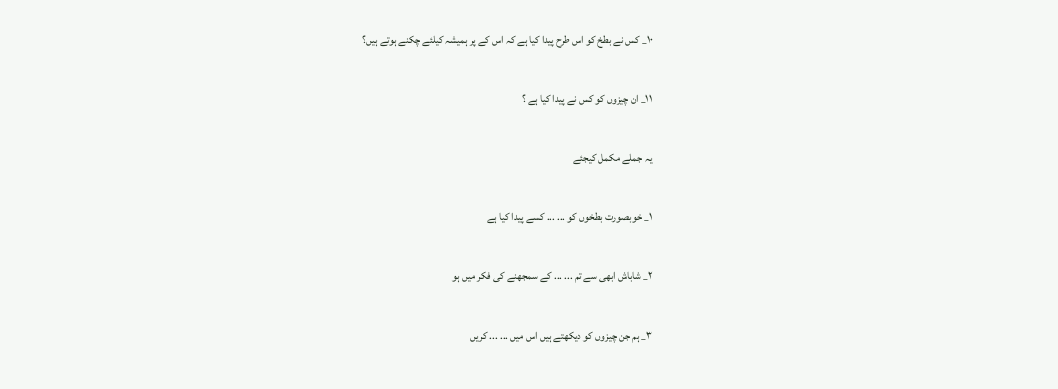۱۰_ کس نے بطخ کو اس طرح پیدا کیا ہے کہ اس کے پر ہمیشہ کیلئے چکنے ہوتے ہیں؟

۱۱_ ان چیزوں کو کس نے پیدا کیا ہے ؟

یہ جملے مکمل کیجئے

۱_ خوبصورت بطخوں کو ... ... کسے پیدا کیا ہے

۲_ شاباش ابھی سے تم ... ... کے سمجھنے کی فکر میں ہو

۳_ ہم جن چیزوں کو دیکھتے ہیں اس میں ... ... کریں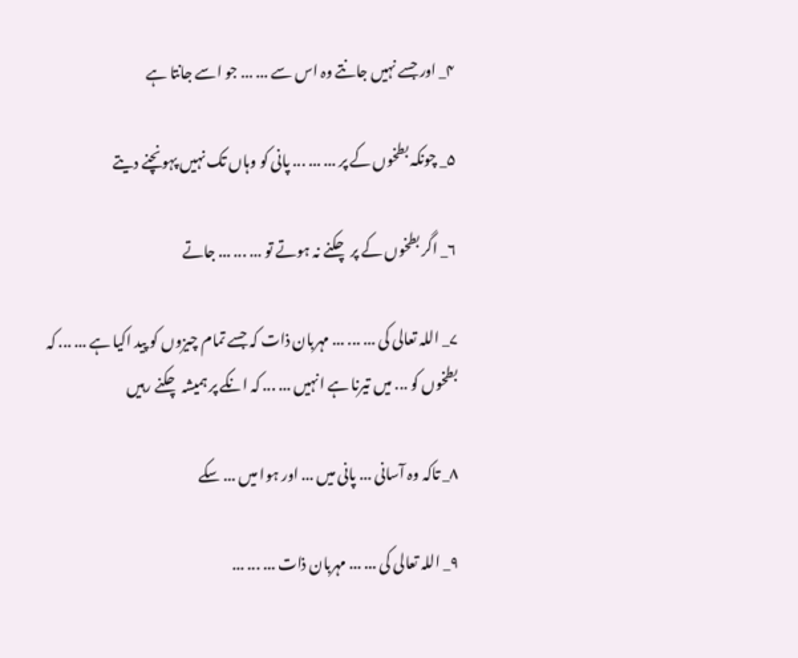۴_ اور جسے نہیں جانتے وہ اس سے ... ... جو اسے جانتا ہے

۵_ چونکہ بطخوں کے پر ... ... ... پانی کو وہاں تک نہیں پہونچنے دیتے

۶_ اگر بطخوں کے پر چکنے نہ ہوتے تو ... ... ... جاتے

۷_ اللہ تعالی کی ... ... ... مہربان ذات کہ جسے تمام چیزوں کو پید اکیا ہے ... ... کہ بطخوں کو ... میں تیرنا ہے انہیں ... ... کہ انکے پر ہمیشہ چکنے رہیں

۸_ تاکہ وہ آسانی ... پانی میں ... اور ہوا میں ... سکے

۹_ اللہ تعالی کی ... ... مہربان ذات ... ... ...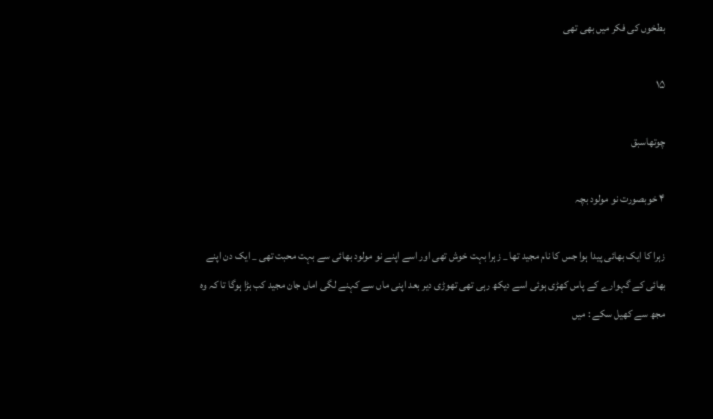بطخوں کی فکر میں بھی تھی

۱۵

چوتھاسبق

۴ خوبصورت نو مولود بچہ

زہرا کا ایک بھائی پیدا ہوا جس کا نام مجید تھا _ زہرا بہت خوش تھی اور اسے اپنے نو مولود بھائی سے بہت محبت تھی _ ایک دن اپنے بھائی کے گہوارے کے پاس کھڑی ہوئی اسے دیکھ رہی تھی تھوڑی دیر بعد اپنی ماں سے کہنے لگی اماں جان مجید کب بڑا ہوگا تا کہ وہ مجھ سے کھیل سکے : میں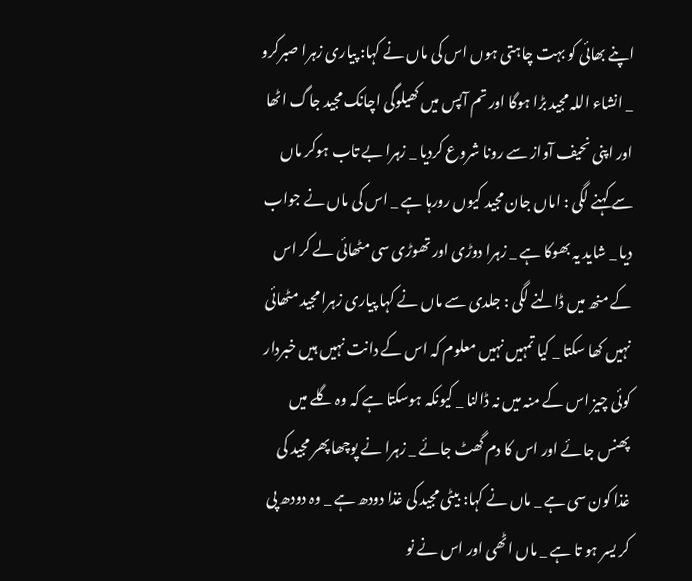اپنے بھائی کو بہت چاہتی ہوں اس کی ماں نے کہا: پیاری زہرا صبرکرو _ انشاء اللہ مجید بڑا ہوگا اور تم آپس میں کھیلوگی اچانک مجید جاگ اٹھا اور اپنی نحیف آواز سے رونا شروع کردیا _ زہرا بے تاب ہوکر ماں سے کہنے لگی : اماں جان مجید کیوں رورہا ہے _ اس کی ماں نے جواب دیا _ شاید یہ بھوکا ہے _ زہرا دوڑی اور تھوڑی سی مٹھائی لے کر اس کے منھ میں ڈالنے لگی : جلدی سے ماں نے کہا پیاری زہرا مجید مٹھائی نہیں کھا سکتا _ کیا تمہیں نہیں معلوم کہ اس کے دانت نہیں ہیں خبردار کوئی چیز اس کے منہ میں نہ ڈالنا _ کیونکہ ہوسکتا ہے کہ وہ گلے میں پھنس جائے اور اس کا دم گھٹ جائے _ زہرا نے پوچھا پھر مجید کی غذا کون سی ہے _ ماں نے کہا: بیٹی مجید کی غذا دودھ ہے _ وہ دودھ پی کر یسر ہو تا ہے _ ماں اٹھی اور اس نے نو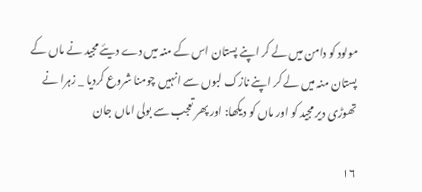مولود کو دامن میں لے کر اپنے پستان اس کے منہ میں دے دیئے مجید نے ماں کے پستان منہ میں لے کر اپنے نازک لبوں سے انہیں چومنا شروع کردیا _ زہرا نے تھوڑی دیر مجید کو اور ماں کو دیکھا: اور پھر تعجب سے بولی اماں جان

۱۶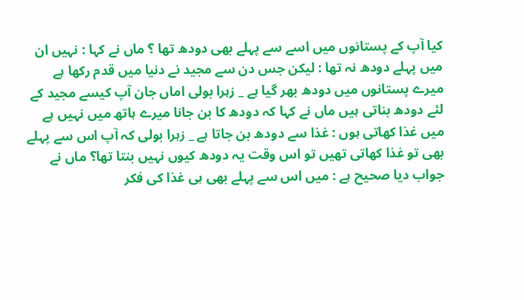کیا آپ کے پستانوں میں اسے سے پہلے بھی دودھ تھا ؟ ماں نے کہا : نہیں ان میں پہلے دودھ نہ تھا : لیکن جس دن سے مجید نے دنیا میں قدم رکھا ہے میرے پستانوں میں دودھ بھر گیا ہے _ زہرا بولی اماں جان آپ کیسے مجید کے لئے دودھ بناتی ہیں ماں نے کہا کہ دودھ کا بن جانا میرے ہاتھ میں نہیں ہے میں غذا کھاتی ہوں : غذا سے دودھ بن جاتا ہے _ زہرا بولی کہ آپ اس سے پہلے بھی تو غذا کھاتی تھیں تو اس وقت یہ دودھ کیوں نہیں بنتا تھا؟ ماں نے جواب دیا صحیح ہے : میں اس سے پہلے بھی ہی غذا کی فکر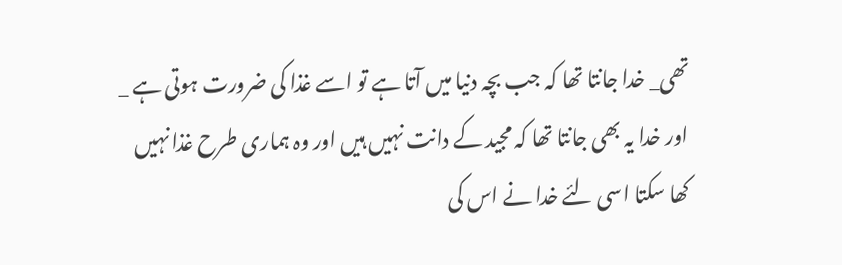تھی_ خدا جانتا تھا کہ جب بچہ دنیا میں آتا ہے تو اسے غذا کی ضرورت ہوتی ہے _ اور خدا یہ بھی جانتا تھا کہ مجید کے دانت نہیں ہیں اور وہ ہماری طرح غذا نہیں کھا سکتا اسی لئے خدا نے اس کی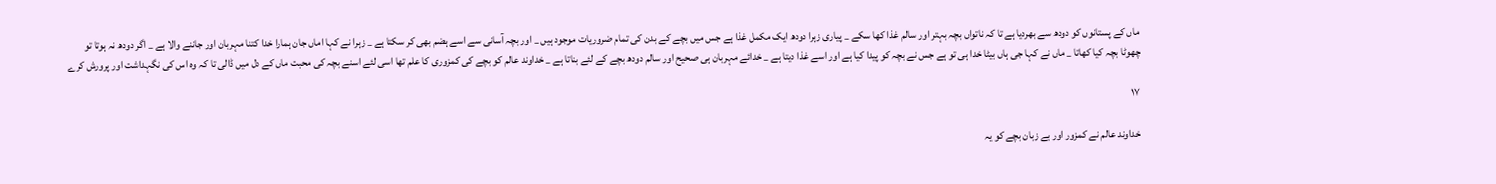ماں کے پستانوں کو دودھ سے بھردیا ہے تا کہ ناتواں بچہ بہتر اور سالم غذا کھا سکے _ پیاری زہرا دودھ ایک مکمل غذا ہے جس میں بچے کے بدن کی تمام ضروریات موجود ہیں _ اور بچہ آسانی سے اسے ہضم بھی کر سکتا ہے _ زہرا نے کہا اماں جان ہمارا خدا کتنا مہربان اور جاننے والا ہے _ اگر دودھ نہ ہوتا تو چھوٹا بچہ کیا کھاتا _ ماں نے کہا جی ہاں بیٹا خدا ہی تو ہے جس نے بچہ کو پیدا کیا ہے اور اسے غذا دیتا ہے _ خدائے مہربان ہی صحیح اور سالم دودھ بچے کے لئے بناتا ہے _ خداوند عالم کو بچے کی کمزوری کا علم تھا اسی لئے اسنے بچہ کی محبت ماں کے دل میں ڈالی تا کہ وہ اس کی نگہداشت اور پرورش کرے

۱۷

خداوند عالم نے کمزور اور بے زبان بچے کو یہ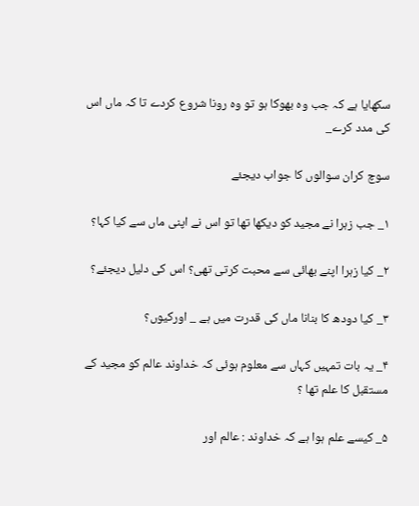سکھایا ہے کہ جب وہ بھوکا ہو تو وہ رونا شروع کردے تا کہ ماں اس کی مدد کرے_

سوچ کران سوالوں کا جواب دیجئے

۱_ جب زہرا نے مجید کو دیکھا تھا تو اس نے اپنی ماں سے کیا کہا؟

۲_ کیا زہرا اپنے بھائی سے محبت کرتی تھی؟ اس کی دلیل دیجئے؟

۳_ کیا دودھ کا بنانا ماں کی قدرت میں ہے _ اورکیوں؟

۴_ یہ بات تمہیں کہاں سے معلوم ہوئی کہ خداوند عالم کو مجید کے مستقبل کا علم تھا ؟

۵_ کیسے علم ہوا ہے کہ خداوند : عالم اور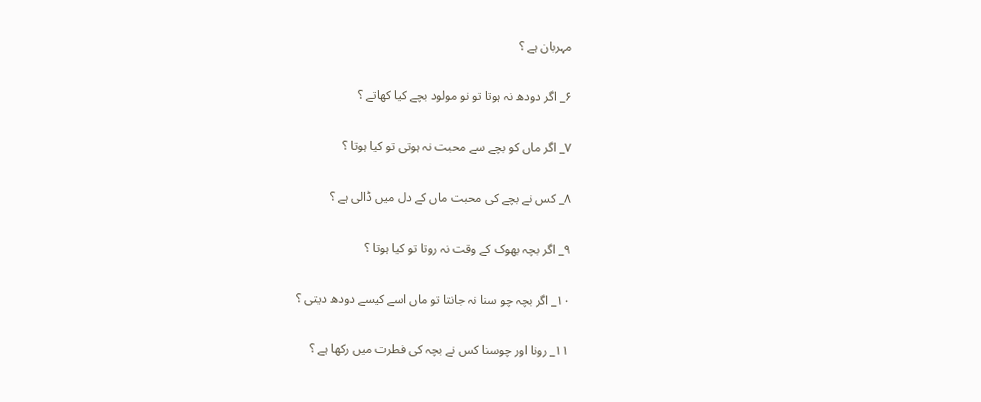مہربان ہے ؟

۶_ اگر دودھ نہ ہوتا تو نو مولود بچے کیا کھاتے ؟

۷_ اگر ماں کو بچے سے محبت نہ ہوتی تو کیا ہوتا ؟

۸_ کس نے بچے کی محبت ماں کے دل میں ڈالی ہے ؟

۹_ اگر بچہ بھوک کے وقت نہ روتا تو کیا ہوتا ؟

۱۰_ اگر بچہ چو سنا نہ جانتا تو ماں اسے کیسے دودھ دیتی ؟

۱۱_ رونا اور چوسنا کس نے بچہ کی فطرت میں رکھا ہے ؟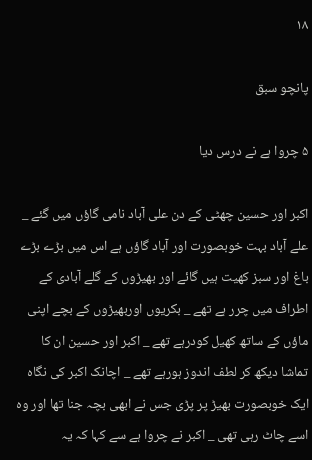۱۸

پانچو سبق

۵ چروا ہے نے درس دیا

اکبر اور حسین چھٹی کے دن علی آباد نامی گاؤں میں گئے _ علے آباد بہت خوبصورت اور آباد گاؤں ہے اس میں بڑے بڑے باغ اور سبز کھیت ہیں گائے اور بھیڑوں کے گلے آبادی کے اطراف میں چرر ہے تھے _ بکریوں اوربھیڑوں کے بچے اپنی ماؤں کے ساتھ کھیل کودرہے تھے _ اکبر اور حسین ان کا تماشا دیکھ کر لطف اندوز ہورہے تھے _ اچانک اکبر کی نگاہ ایک خوبصورت بھیڑ پر پڑی جس نے ابھی بچہ جنا تھا اور وہ اسے چاٹ رہی تھی _ اکبر نے چروا ہے سے کہا کہ یہ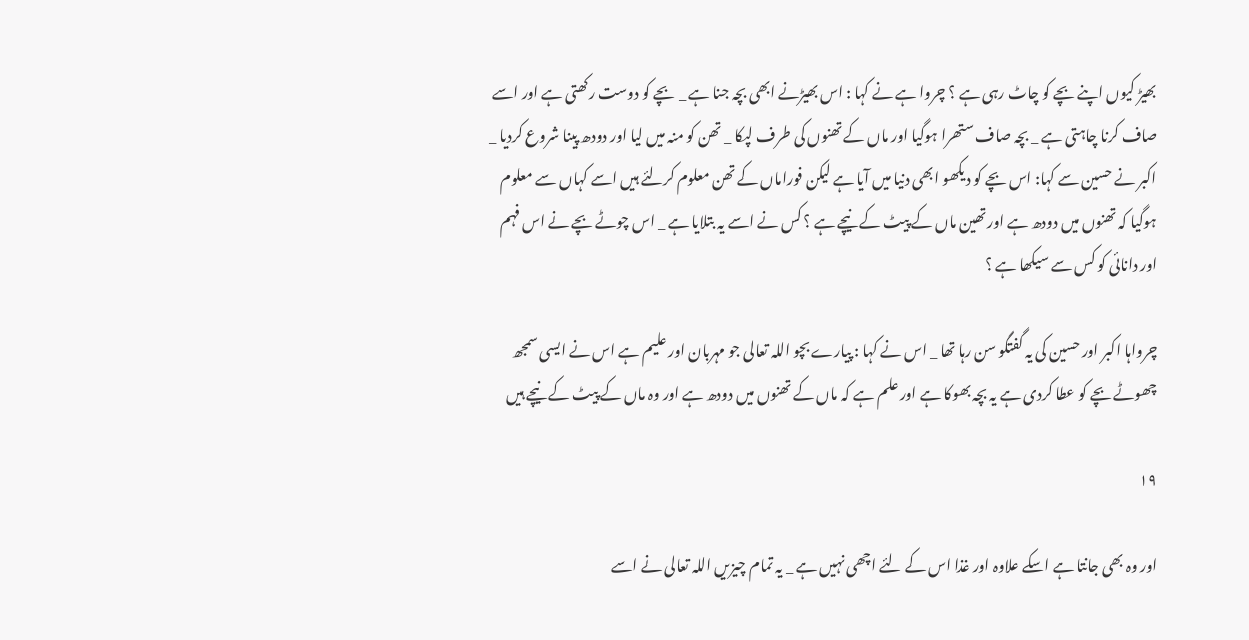بھیڑ کیوں اپنے بچے کو چاٹ رہی ہے ؟ چروا ہے نے کہا : اس بھیڑنے ابھی بچہ جنا ہے _ بچے کو دوست رکھتی ہے اور اسے صاف کرنا چاہتی ہے _ بچہ صاف ستھرا ہوگیا اور ماں کے تھنوں کی طرف لپکا _ تھن کو منہ میں لیا اور دودھ پینا شروع کردیا _ اکبر نے حسین سے کہا: اس بچے کو دیکھو ابھی دنیا میں آیا ہے لیکن فوراماں کے تھن معلوم کرلئے ہیں اسے کہاں سے معلوم ہوگیا کہ تھنوں میں دودھ ہے اور تھین ماں کے پیٹ کے نیچے ہے ؟ کس نے اسے یہ بتلایا ہے _ اس چوٹے بچے نے اس فہم اور دانائی کو کس سے سیکھا ہے ؟

چرواہا اکبر اور حسین کی یہ گفتگو سن رہا تھا _ اس نے کہا : پیارے بچو اللہ تعالی جو مہربان اور علیم ہے اس نے ایسی سمجھ چھوٹے بچے کو عطا کردی ہے یہ بچہ بھوکا ہے اور علم ہے کہ ماں کے تھنوں میں دودھ ہے اور وہ ماں کے پیٹ کے نیچے ہیں

۱۹

اور وہ بھی جانتا ہے اسکے علاوہ اور غذا اس کے لئے اچھی نہیں ہے _ یہ تمام چیزیں اللہ تعالی نے اسے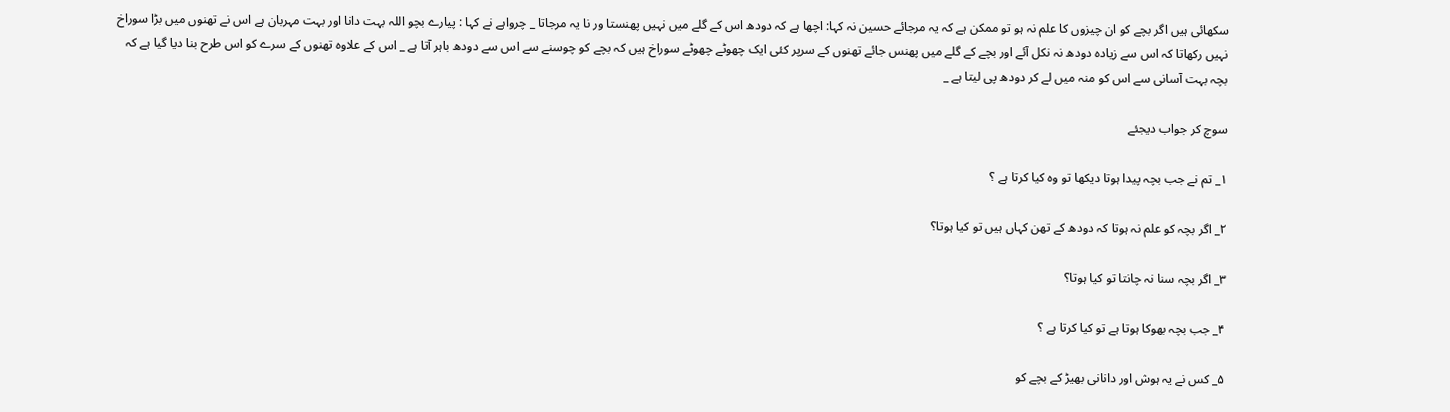سکھائی ہیں اگر بچے کو ان چیزوں کا علم نہ ہو تو ممکن ہے کہ یہ مرجائے حسین نہ کہا: اچھا ہے کہ دودھ اس کے گلے میں نہیں پھنستا ور نا یہ مرجاتا _ چرواہے نے کہا : پیارے بچو اللہ بہت دانا اور بہت مہربان ہے اس نے تھنوں میں بڑا سوراخ نہیں رکھاتا کہ اس سے زیادہ دودھ نہ نکل آئے اور بچے کے گلے میں پھنس جائے تھنوں کے سرپر کئی ایک چھوٹے چھوٹے سوراخ ہیں کہ بچے کو چوسنے سے اس سے دودھ باہر آتا ہے _ اس کے علاوہ تھنوں کے سرے کو اس طرح بنا دیا گیا ہے کہ بچہ بہت آسانی سے اس کو منہ میں لے کر دودھ پی لیتا ہے _

سوچ کر جواب دیجئے

۱_ تم نے جب بچہ پیدا ہوتا دیکھا تو وہ کیا کرتا ہے ؟

۲_ اگر بچہ کو علم نہ ہوتا کہ دودھ کے تھن کہاں ہیں تو کیا ہوتا؟

۳_ اگر بچہ سنا نہ چانتا تو کیا ہوتا؟

۴_ جب بچہ بھوکا ہوتا ہے تو کیا کرتا ہے ؟

۵_ کس نے یہ ہوش اور دانانی بھیڑ کے بچے کو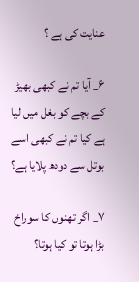عنایت کی ہے ؟

۶_ آیا تم نے کبھی بھیڑ کے بچے کو بغل میں لیا ہے کیا تم نے کبھی اسے بوتل سے دودھ پلایا ہے؟

۷_ اگر تھنوں کا سوراخ بڑا ہوتا تو کیا ہوتا؟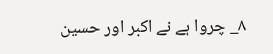۸_ چروا ہے نے اکبر اور حسین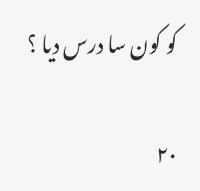کو کون سا درس دیا ؟

۲۰